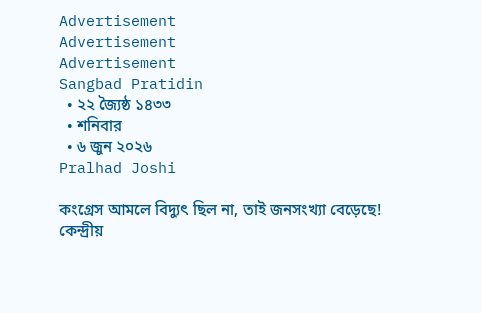Advertisement
Advertisement
Advertisement
Sangbad Pratidin
  • ২২ জ্যৈষ্ঠ ১৪৩৩
  • শনিবার
  • ৬ জুন ২০২৬
Pralhad Joshi

কংগ্রেস আমলে বিদ্যুৎ ছিল না, তাই জনসংখ্যা বেড়েছে! কেন্দ্রীয়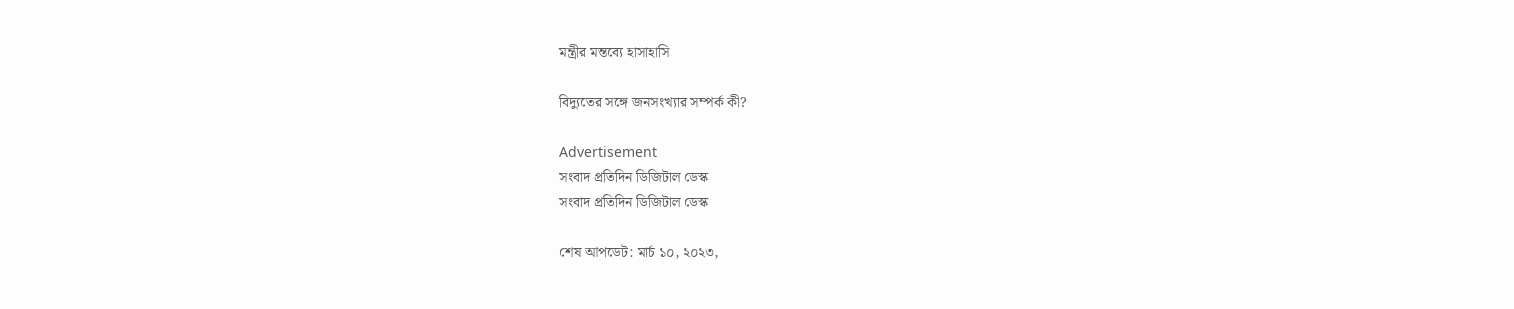মন্ত্রীর মন্তব্যে হাসাহাসি

বিদ্যুতের সঙ্গে জনসংখ্যার সম্পর্ক কী?

Advertisement
সংবাদ প্রতিদিন ডিজিটাল ডেস্ক
সংবাদ প্রতিদিন ডিজিটাল ডেস্ক

শেষ আপডেট: মার্চ ১০, ২০২৩,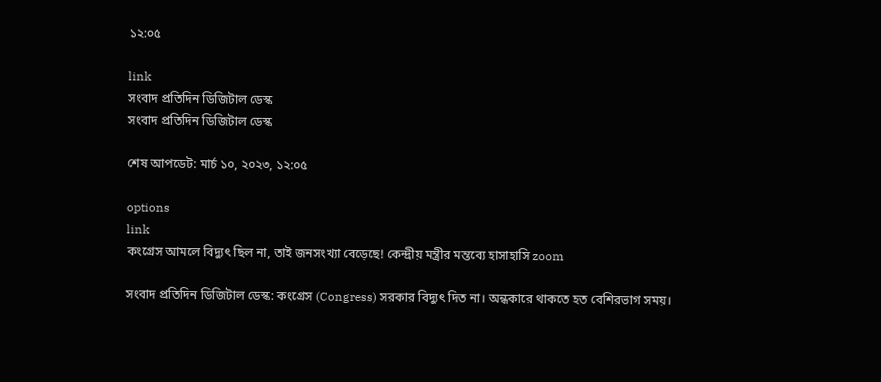১২:০৫

link
সংবাদ প্রতিদিন ডিজিটাল ডেস্ক
সংবাদ প্রতিদিন ডিজিটাল ডেস্ক

শেষ আপডেট: মার্চ ১০, ২০২৩, ১২:০৫

options
link
কংগ্রেস আমলে বিদ্যুৎ ছিল না, তাই জনসংখ্যা বেড়েছে! কেন্দ্রীয় মন্ত্রীর মন্তব্যে হাসাহাসি zoom

সংবাদ প্রতিদিন ডিজিটাল ডেস্ক: কংগ্রেস (Congress) সরকার বিদ্যুৎ দিত না। অন্ধকারে থাকতে হত বেশিরভাগ সময়।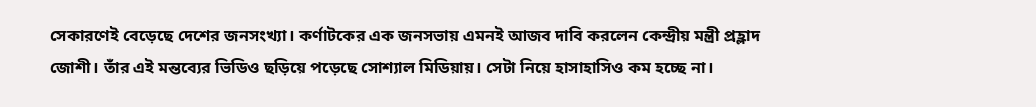সেকারণেই বেড়েছে দেশের জনসংখ্যা। কর্ণাটকের এক জনসভায় এমনই আজব দাবি করলেন কেন্দ্রীয় মন্ত্রী প্রহ্লাদ জোশী। তাঁর এই মন্তব্যের ভিডিও ছড়িয়ে পড়েছে সোশ্যাল মিডিয়ায়। সেটা নিয়ে হাসাহাসিও কম হচ্ছে না।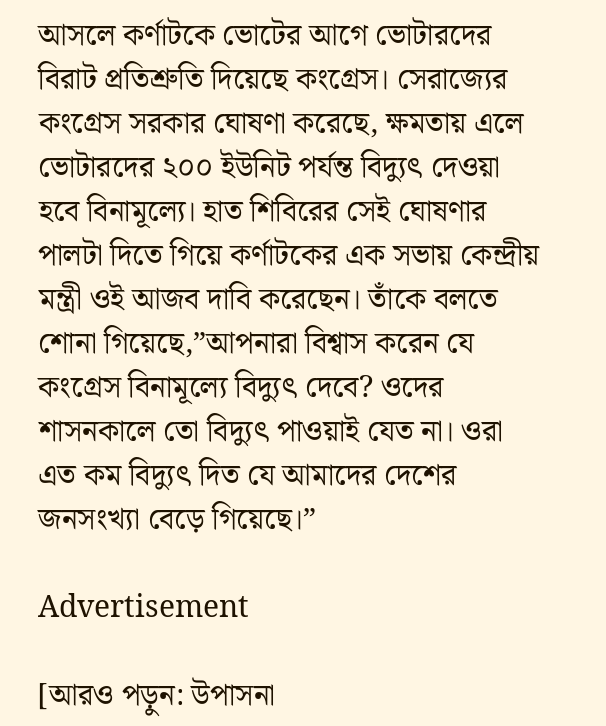আসলে কর্ণাটকে ভোটের আগে ভোটারদের বিরাট প্রতিশ্রুতি দিয়েছে কংগ্রেস। সেরাজ্যের কংগ্রেস সরকার ঘোষণা করেছে, ক্ষমতায় এলে ভোটারদের ২০০ ইউনিট পর্যন্ত বিদ্যুৎ দেওয়া হবে বিনামূল্যে। হাত শিবিরের সেই ঘোষণার পালটা দিতে গিয়ে কর্ণাটকের এক সভায় কেন্দ্রীয় মন্ত্রী ওই আজব দাবি করেছেন। তাঁকে বলতে শোনা গিয়েছে,”আপনারা বিশ্বাস করেন যে কংগ্রেস বিনামূল্যে বিদ্যুৎ দেবে? ওদের শাসনকালে তো বিদ্যুৎ পাওয়াই যেত না। ওরা এত কম বিদ্যুৎ দিত যে আমাদের দেশের জনসংখ্যা বেড়ে গিয়েছে।”

Advertisement

[আরও পড়ুন: উপাসনা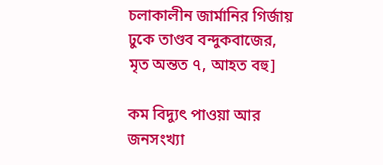চলাকালীন জার্মানির গির্জায় ঢুকে তাণ্ডব বন্দুকবাজের, মৃত অন্তত ৭, আহত বহু]

কম বিদ্যুৎ পাওয়া আর জনসংখ্যা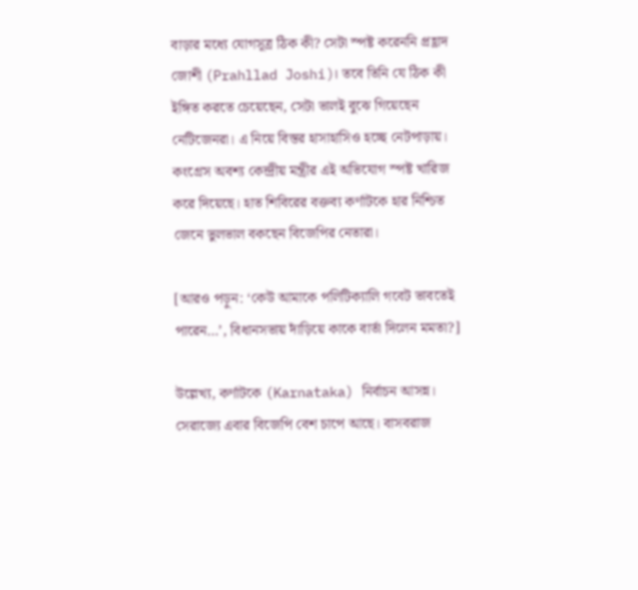বাড়ার মধ্যে যোগসূত্র ঠিক কী? সেটা স্পষ্ট করেননি প্রহ্লাদ জোশী (Prahllad Joshi)। তবে তিনি যে ঠিক কী ইঙ্গিত করতে চেয়েছেন, সেটা ভালই বুঝে গিয়েছেন নেটিজেনরা। এ নিয়ে বিস্তর হাসাহাসিও হচ্ছে নেটপাড়ায়। কংগ্রেস অবশ্য কেন্দ্রীয় মন্ত্রীর এই অভিযোগ স্পষ্ট খারিজ করে দিয়েছে। হাত শিবিরের বক্তব্য কর্ণাটকে হার নিশ্চিত জেনে ভুলভাল বকছেন বিজেপির নেতারা।

[আরও পড়ুন: ‘কেউ আমাকে পলিটিক্যালি গবেট ভাবতেই পারেন…’, বিধানসভায় দাঁড়িয়ে কাকে বার্তা দিলেন মমতা?]

উল্লেখ্য, কর্ণাটকে (Karnataka) নির্বাচন আসন্ন। সেরাজ্যে এবার বিজেপি বেশ চাপে আছে। বাসবরাজ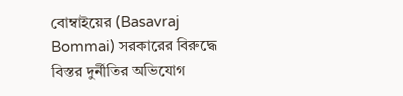বোম্বাইয়ের (Basavraj Bommai) সরকারের বিরুদ্ধে বিস্তর দুর্নীতির অভিযোগ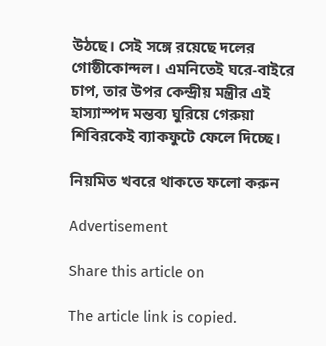উঠছে। সেই সঙ্গে রয়েছে দলের গোষ্ঠীকোন্দল। এমনিতেই ঘরে-বাইরে চাপ, তার উপর কেন্দ্রীয় মন্ত্রীর এই হাস্যাস্পদ মন্তব্য ঘুরিয়ে গেরুয়া শিবিরকেই ব্যাকফুটে ফেলে দিচ্ছে।

নিয়মিত খবরে থাকতে ফলো করুন

Advertisement

Share this article on

The article link is copied.